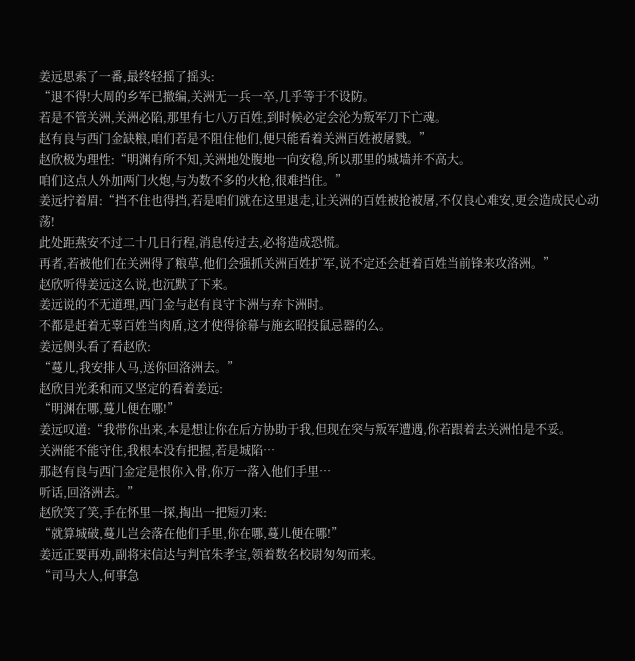姜远思索了一番,最终轻摇了摇头:
“退不得!大周的乡军已撤编,关洲无一兵一卒,几乎等于不设防。
若是不管关洲,关洲必陷,那里有七八万百姓,到时候必定会沦为叛军刀下亡魂。
赵有良与西门金缺粮,咱们若是不阻住他们,便只能看着关洲百姓被屠戮。”
赵欣极为理性:“明渊有所不知,关洲地处腹地一向安稳,所以那里的城墙并不高大。
咱们这点人外加两门火炮,与为数不多的火枪,很难挡住。”
姜远拧着眉:“挡不住也得挡,若是咱们就在这里退走,让关洲的百姓被抢被屠,不仅良心难安,更会造成民心动荡!
此处距燕安不过二十几日行程,消息传过去,必将造成恐慌。
再者,若被他们在关洲得了粮草,他们会强抓关洲百姓扩军,说不定还会赶着百姓当前锋来攻洛洲。”
赵欣听得姜远这么说,也沉默了下来。
姜远说的不无道理,西门金与赵有良守卞洲与弃卞洲时。
不都是赶着无辜百姓当肉盾,这才使得徐幕与施玄昭投鼠忌器的么。
姜远侧头看了看赵欣:
“蔓儿,我安排人马,送你回洛洲去。”
赵欣目光柔和而又坚定的看着姜远:
“明渊在哪,蔓儿便在哪!”
姜远叹道:“我带你出来,本是想让你在后方协助于我,但现在突与叛军遭遇,你若跟着去关洲怕是不妥。
关洲能不能守住,我根本没有把握,若是城陷…
那赵有良与西门金定是恨你入骨,你万一落入他们手里…
听话,回洛洲去。”
赵欣笑了笑,手在怀里一探,掏出一把短刃来:
“就算城破,蔓儿岂会落在他们手里,你在哪,蔓儿便在哪!”
姜远正要再劝,副将宋信达与判官朱孝宝,领着数名校尉匆匆而来。
“司马大人,何事急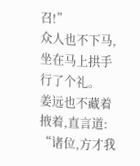召!”
众人也不下马,坐在马上拱手行了个礼。
姜远也不藏着掖着,直言道:
“诸位,方才我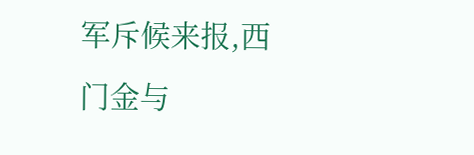军斥候来报,西门金与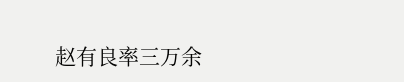赵有良率三万余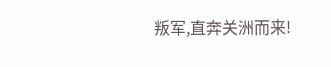叛军,直奔关洲而来!